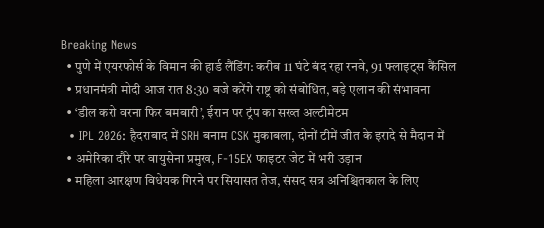Breaking News
  • पुणे में एयरफोर्स के विमान की हार्ड लैंडिंग: करीब 11 घंटे बंद रहा रनवे, 91 फ्लाइट्स कैंसिल
  • प्रधानमंत्री मोदी आज रात 8:30 बजे करेंगे राष्ट्र को संबोधित, बड़े एलान की संभावना
  • ‘डील करो वरना फिर बमबारी’, ईरान पर ट्रंप का सख्त अल्टीमेटम
  • IPL 2026: हैदराबाद में SRH बनाम CSK मुकाबला, दोनों टीमें जीत के इरादे से मैदान में
  • अमेरिका दौरे पर वायुसेना प्रमुख, F-15EX फाइटर जेट में भरी उड़ान
  • महिला आरक्षण विधेयक गिरने पर सियासत तेज, संसद सत्र अनिश्चितकाल के लिए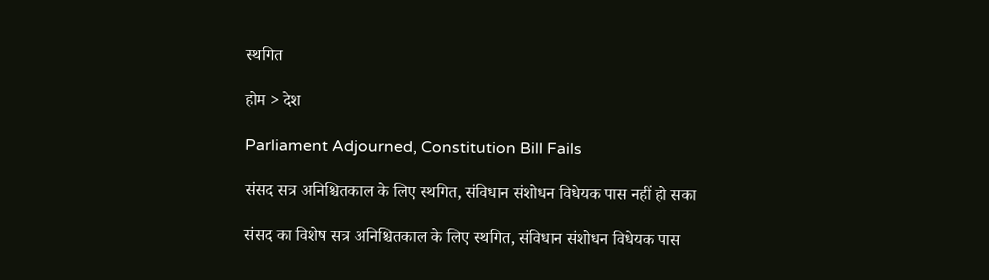स्थगित

होम > देश

Parliament Adjourned, Constitution Bill Fails

संसद सत्र अनिश्चितकाल के लिए स्थगित, संविधान संशोधन विधेयक पास नहीं हो सका

संसद का विशेष सत्र अनिश्चितकाल के लिए स्थगित, संविधान संशोधन विधेयक पास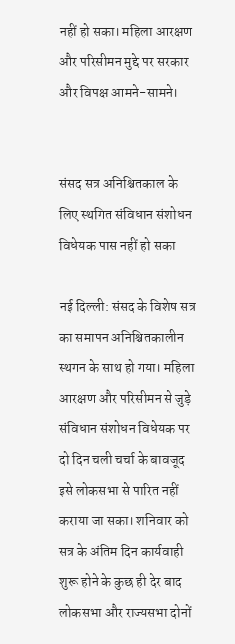नहीं हो सका। महिला आरक्षण और परिसीमन मुद्दे पर सरकार और विपक्ष आमने-सामने।


संसद सत्र अनिश्चितकाल के लिए स्थगित संविधान संशोधन विधेयक पास नहीं हो सका

नई दिल्ली: संसद के विशेष सत्र का समापन अनिश्चितकालीन स्थगन के साथ हो गया। महिला आरक्षण और परिसीमन से जुड़े संविधान संशोधन विधेयक पर दो दिन चली चर्चा के बावजूद इसे लोकसभा से पारित नहीं कराया जा सका। शनिवार को सत्र के अंतिम दिन कार्यवाही शुरू होने के कुछ ही देर बाद लोकसभा और राज्यसभा दोनों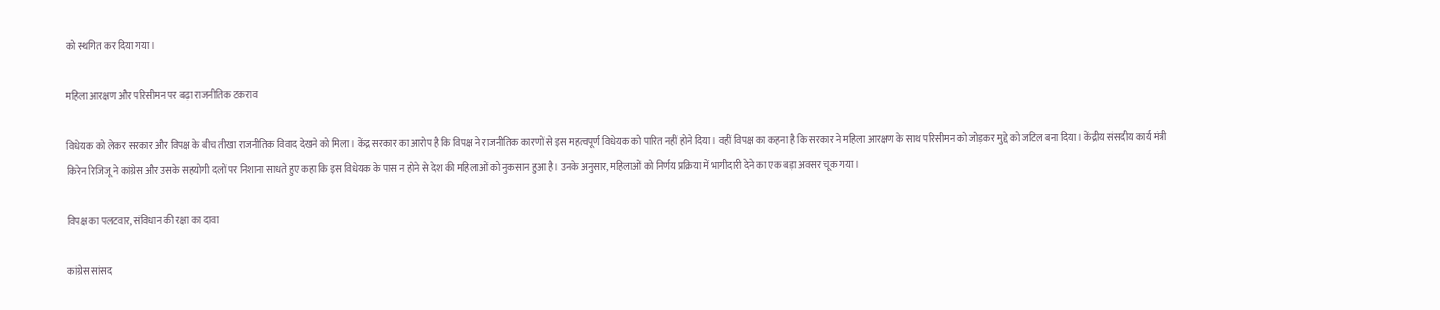को स्थगित कर दिया गया।

महिला आरक्षण और परिसीमन पर बढ़ा राजनीतिक टकराव

विधेयक को लेकर सरकार और विपक्ष के बीच तीखा राजनीतिक विवाद देखने को मिला। केंद्र सरकार का आरोप है कि विपक्ष ने राजनीतिक कारणों से इस महत्वपूर्ण विधेयक को पारित नहीं होने दिया। वहीं विपक्ष का कहना है कि सरकार ने महिला आरक्षण के साथ परिसीमन को जोड़कर मुद्दे को जटिल बना दिया। केंद्रीय संसदीय कार्य मंत्री किरेन रिजिजू ने कांग्रेस और उसके सहयोगी दलों पर निशाना साधते हुए कहा कि इस विधेयक के पास न होने से देश की महिलाओं को नुकसान हुआ है। उनके अनुसार, महिलाओं को निर्णय प्रक्रिया में भागीदारी देने का एक बड़ा अवसर चूक गया।

विपक्ष का पलटवार, संविधान की रक्षा का दावा

कांग्रेस सांसद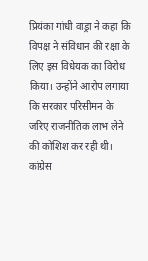प्रियंका गांधी वाड्रा ने कहा कि विपक्ष ने संविधान की रक्षा के लिए इस विधेयक का विरोध किया। उन्होंने आरोप लगाया कि सरकार परिसीमन के जरिए राजनीतिक लाभ लेने की कोशिश कर रही थी। कांग्रेस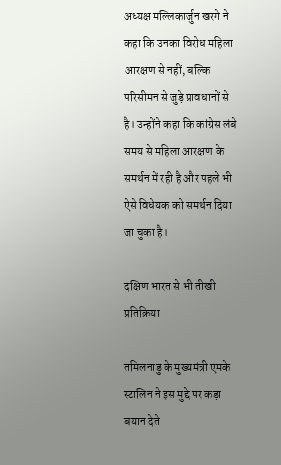अध्यक्ष मल्लिकार्जुन खरगे ने कहा कि उनका विरोध महिला आरक्षण से नहीं, बल्कि परिसीमन से जुड़े प्रावधानों से है। उन्होंने कहा कि कांग्रेस लंबे समय से महिला आरक्षण के समर्थन में रही है और पहले भी ऐसे विधेयक को समर्थन दिया जा चुका है।

दक्षिण भारत से भी तीखी प्रतिक्रिया

तमिलनाडु के मुख्यमंत्री एमके स्टालिन ने इस मुद्दे पर कड़ा बयान देते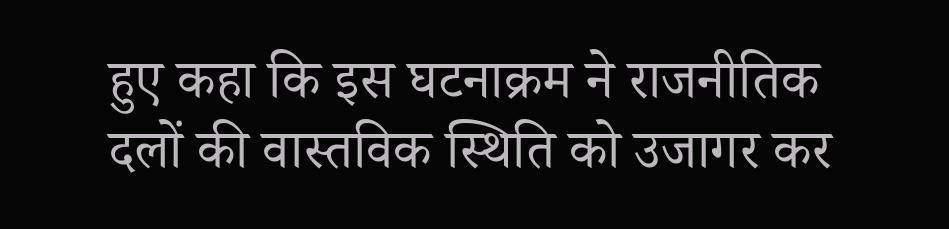हुए कहा कि इस घटनाक्रम ने राजनीतिक दलों की वास्तविक स्थिति को उजागर कर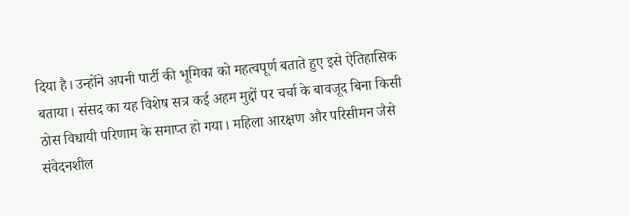दिया है। उन्होंने अपनी पार्टी की भूमिका को महत्वपूर्ण बताते हुए इसे ऐतिहासिक बताया। संसद का यह विशेष सत्र कई अहम मुद्दों पर चर्चा के बावजूद बिना किसी ठोस विधायी परिणाम के समाप्त हो गया। महिला आरक्षण और परिसीमन जैसे संवेदनशील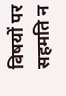विषयों पर सहमति न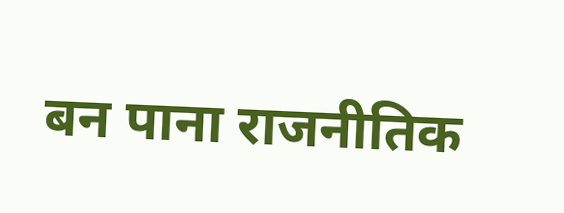बन पाना राजनीतिक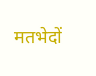मतभेदों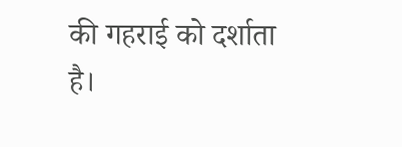की गहराई को दर्शाता है।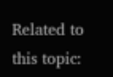Related to this topic: